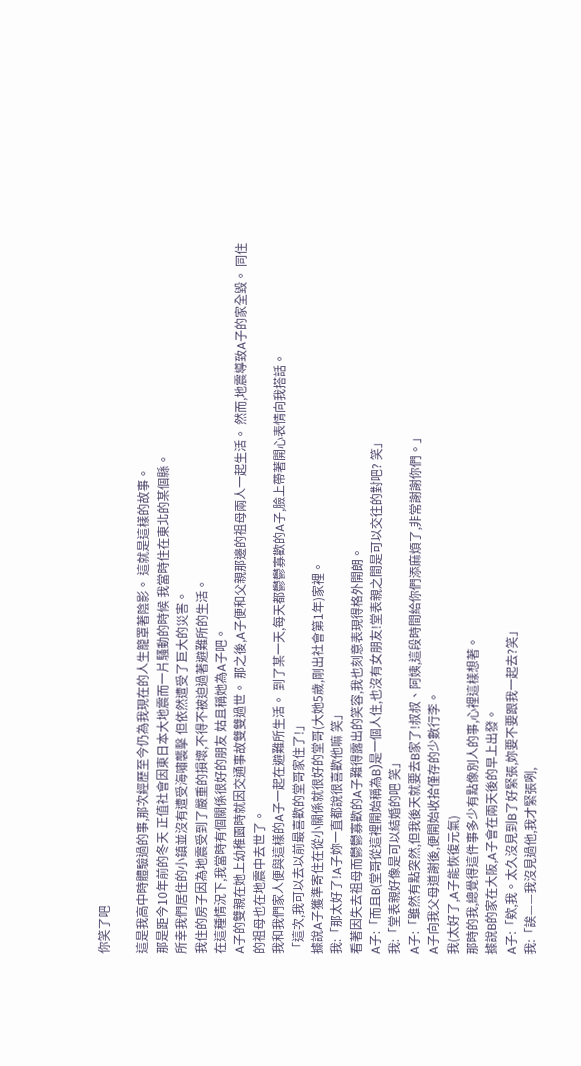你笑了吧

這是我高中時體驗過的事,那次經歷至今仍為我現在的人生籠罩著陰影。 這就是這樣的故事。
那是距今10年前的冬天 正值社會因東日本大地震而一片騷動的時候 我當時住在東北的某個縣。
所幸我們居住的小鎮並沒有遭受海嘯襲擊 但依然遭受了巨大的災害。
我住的房子因為地震受到了嚴重的損壞,不得不被迫過著避難所的生活。
在這種情況下,我當時有個關係很好的朋友 姑且稱她為A子吧。
A子的雙親在她上幼稚園時就因交通事故雙雙過世。 那之後,A子便和父親那邊的祖母兩人一起生活。 然而,地震導致A子的家全毀。 同住的祖母也在地震中去世了。
我和我們家人便與這樣的A子一起在避難所生活。 到了某一天,每天都鬱鬱寡歡的A子,臉上帶著開心表情向我搭話。
「這次,我可以去以前最喜歡的堂哥家住了!」
據說A子獲準寄住在從小關係就很好的堂哥(大她5歲,剛出社會第1年)家裡。
我:「那太好了!A子妳一直都說很喜歡他嘛 笑」
看著因失去祖母而鬱鬱寡歡的A子難得露出的笑容,我也刻意表現得格外開朗。
A子:「而且B(堂哥從這裡開始稱為B)是一個人住,也沒有女朋友!堂表親之間是可以交往的對吧? 笑」
我:「堂表親好像是可以結婚的吧 笑」
A子:「雖然有點突然,但我後天就要去B家了!叔叔、阿姨,這段時間給你們添麻煩了,非常謝謝你們。」
A子向我父母道謝後,便開始收拾僅存的少數行李。
我(太好了,A子能恢復元氣)
那時的我,總覺得這件事多少有點像別人的事,心裡這樣想著。
據說B的家在大阪,A子會在兩天後的早上出發。
A子:「欸,我。太久沒見到B了好緊張,妳要不要跟我一起去?笑」
我:「誒——我沒見過他,我才緊張咧,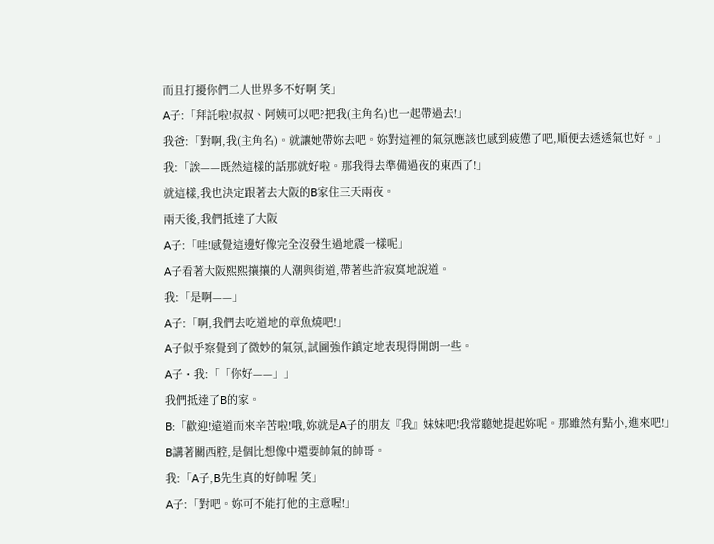而且打擾你們二人世界多不好啊 笑」
A子:「拜託啦!叔叔、阿姨可以吧?把我(主角名)也一起帶過去!」
我爸:「對啊,我(主角名)。就讓她帶妳去吧。妳對這裡的氣氛應該也感到疲憊了吧,順便去透透氣也好。」
我:「誒——既然這樣的話那就好啦。那我得去準備過夜的東西了!」
就這樣,我也決定跟著去大阪的B家住三天兩夜。
兩天後,我們抵達了大阪
A子:「哇!感覺這邊好像完全沒發生過地震一樣呢」
A子看著大阪熙熙攘攘的人潮與街道,帶著些許寂寞地說道。
我:「是啊——」
A子:「啊,我們去吃道地的章魚燒吧!」
A子似乎察覺到了微妙的氣氛,試圖強作鎮定地表現得開朗一些。
A子・我:「「你好——」」
我們抵達了B的家。
B:「歡迎!遠道而來辛苦啦!哦,妳就是A子的朋友『我』妹妹吧!我常聽她提起妳呢。那雖然有點小,進來吧!」
B講著關西腔,是個比想像中還要帥氣的帥哥。
我:「A子,B先生真的好帥喔 笑」
A子:「對吧。妳可不能打他的主意喔!」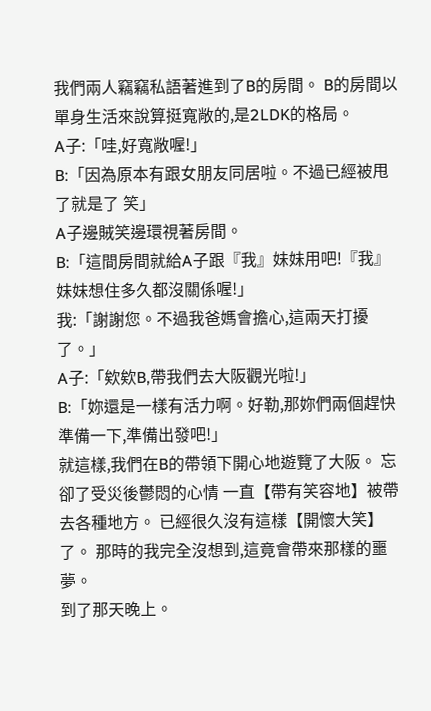我們兩人竊竊私語著進到了B的房間。 B的房間以單身生活來說算挺寬敞的,是2LDK的格局。
A子:「哇,好寬敞喔!」
B:「因為原本有跟女朋友同居啦。不過已經被甩了就是了 笑」
A子邊賊笑邊環視著房間。
B:「這間房間就給A子跟『我』妹妹用吧!『我』妹妹想住多久都沒關係喔!」
我:「謝謝您。不過我爸媽會擔心,這兩天打擾了。」
A子:「欸欸B,帶我們去大阪觀光啦!」
B:「妳還是一樣有活力啊。好勒,那妳們兩個趕快準備一下,準備出發吧!」
就這樣,我們在B的帶領下開心地遊覽了大阪。 忘卻了受災後鬱悶的心情 一直【帶有笑容地】被帶去各種地方。 已經很久沒有這樣【開懷大笑】了。 那時的我完全沒想到,這竟會帶來那樣的噩夢。
到了那天晚上。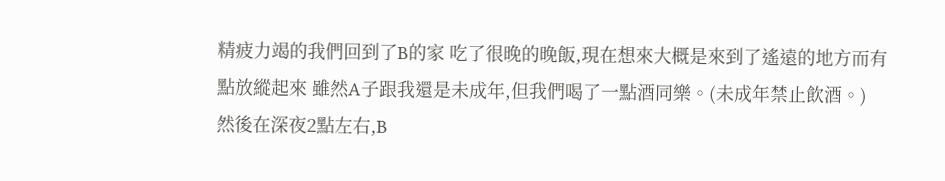精疲力竭的我們回到了B的家 吃了很晚的晚飯,現在想來大概是來到了遙遠的地方而有點放縱起來 雖然A子跟我還是未成年,但我們喝了一點酒同樂。(未成年禁止飲酒。)
然後在深夜2點左右,B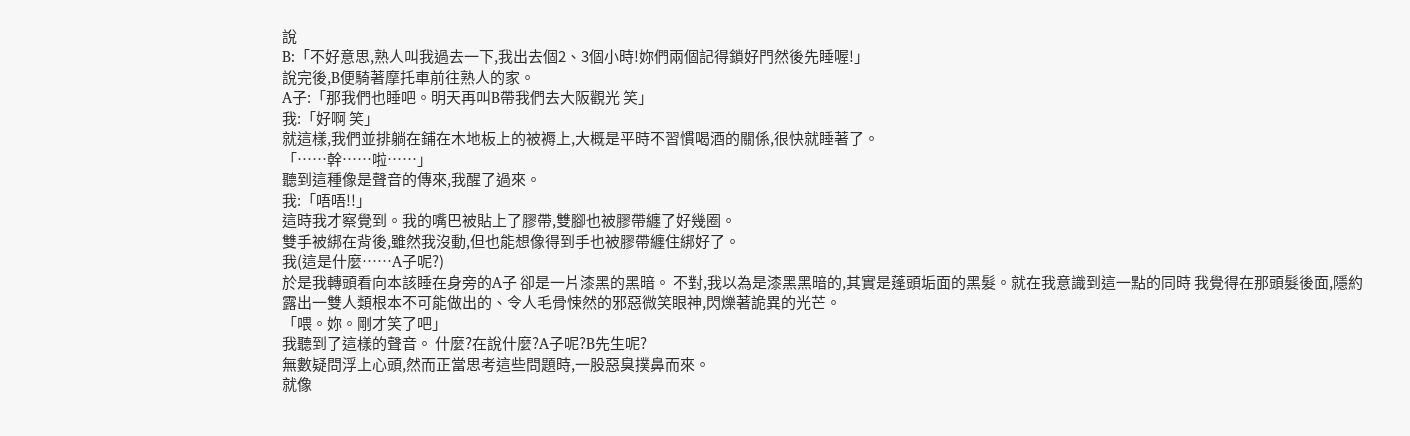說
B:「不好意思,熟人叫我過去一下,我出去個2、3個小時!妳們兩個記得鎖好門然後先睡喔!」
說完後,B便騎著摩托車前往熟人的家。
A子:「那我們也睡吧。明天再叫B帶我們去大阪觀光 笑」
我:「好啊 笑」
就這樣,我們並排躺在鋪在木地板上的被褥上,大概是平時不習慣喝酒的關係,很快就睡著了。
「……幹……啦……」
聽到這種像是聲音的傳來,我醒了過來。
我:「唔唔!!」
這時我才察覺到。我的嘴巴被貼上了膠帶,雙腳也被膠帶纏了好幾圈。
雙手被綁在背後,雖然我沒動,但也能想像得到手也被膠帶纏住綁好了。
我(這是什麼……A子呢?)
於是我轉頭看向本該睡在身旁的A子 卻是一片漆黑的黑暗。 不對,我以為是漆黑黑暗的,其實是蓬頭垢面的黑髮。就在我意識到這一點的同時 我覺得在那頭髮後面,隱約露出一雙人類根本不可能做出的、令人毛骨悚然的邪惡微笑眼神,閃爍著詭異的光芒。
「喂。妳。剛才笑了吧」
我聽到了這樣的聲音。 什麼?在說什麼?A子呢?B先生呢?
無數疑問浮上心頭,然而正當思考這些問題時,一股惡臭撲鼻而來。
就像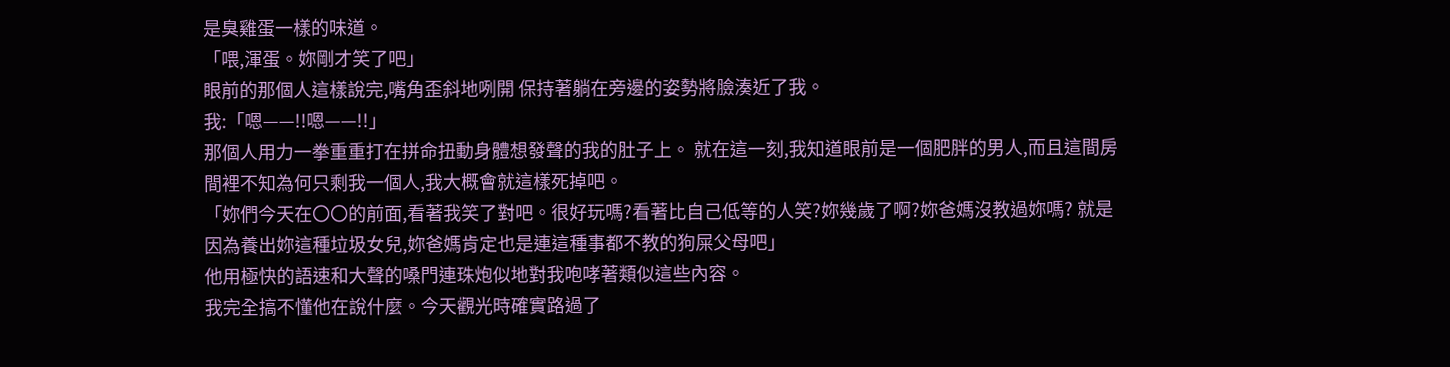是臭雞蛋一樣的味道。
「喂,渾蛋。妳剛才笑了吧」
眼前的那個人這樣說完,嘴角歪斜地咧開 保持著躺在旁邊的姿勢將臉湊近了我。
我:「嗯——!!嗯——!!」
那個人用力一拳重重打在拼命扭動身體想發聲的我的肚子上。 就在這一刻,我知道眼前是一個肥胖的男人,而且這間房間裡不知為何只剩我一個人,我大概會就這樣死掉吧。
「妳們今天在〇〇的前面,看著我笑了對吧。很好玩嗎?看著比自己低等的人笑?妳幾歲了啊?妳爸媽沒教過妳嗎? 就是因為養出妳這種垃圾女兒,妳爸媽肯定也是連這種事都不教的狗屎父母吧」
他用極快的語速和大聲的嗓門連珠炮似地對我咆哮著類似這些內容。
我完全搞不懂他在說什麼。今天觀光時確實路過了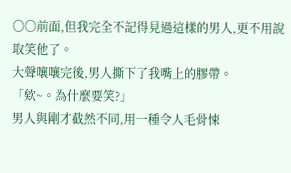〇〇前面,但我完全不記得見過這樣的男人,更不用說取笑他了。
大聲嚷嚷完後,男人撕下了我嘴上的膠帶。
「欸~。為什麼要笑?」
男人與剛才截然不同,用一種令人毛骨悚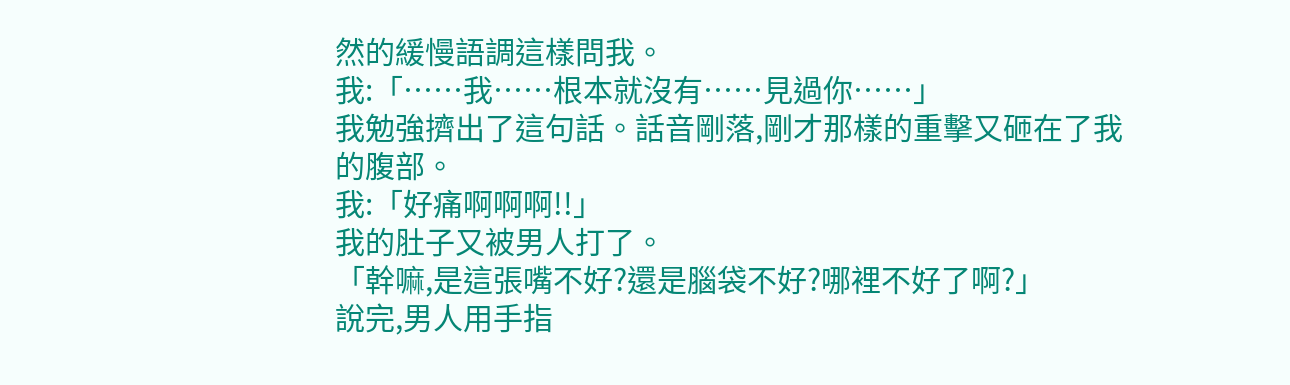然的緩慢語調這樣問我。
我:「……我……根本就沒有……見過你……」
我勉強擠出了這句話。話音剛落,剛才那樣的重擊又砸在了我的腹部。
我:「好痛啊啊啊!!」
我的肚子又被男人打了。
「幹嘛,是這張嘴不好?還是腦袋不好?哪裡不好了啊?」
說完,男人用手指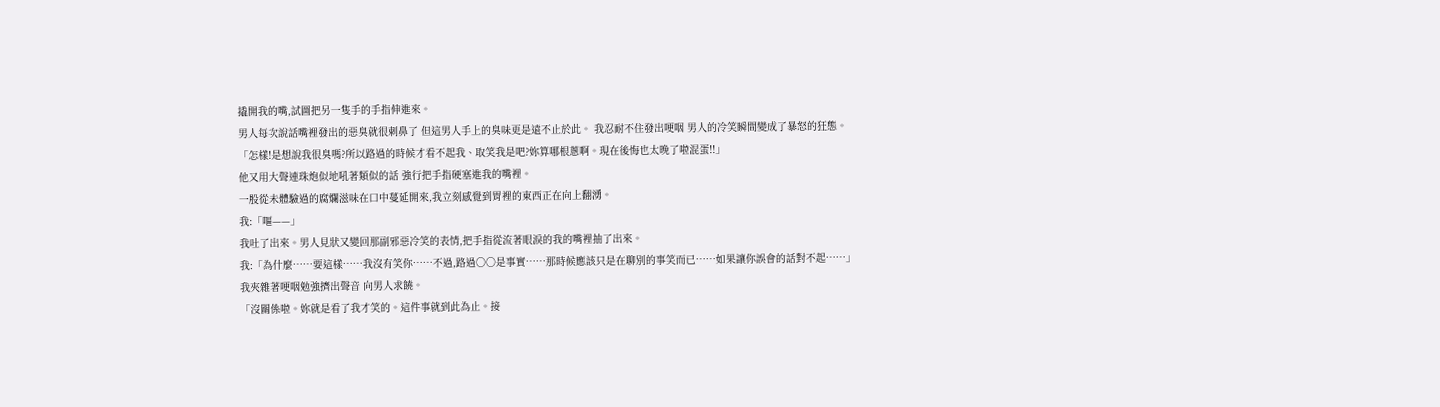撬開我的嘴,試圖把另一隻手的手指伸進來。
男人每次說話嘴裡發出的惡臭就很刺鼻了 但這男人手上的臭味更是遠不止於此。 我忍耐不住發出哽咽 男人的冷笑瞬間變成了暴怒的狂態。
「怎樣!是想說我很臭嗎?所以路過的時候才看不起我、取笑我是吧?妳算哪根蔥啊。現在後悔也太晚了啦混蛋!!」
他又用大聲連珠炮似地吼著類似的話 強行把手指硬塞進我的嘴裡。
一股從未體驗過的腐爛滋味在口中蔓延開來,我立刻感覺到胃裡的東西正在向上翻湧。
我:「嘔——」
我吐了出來。男人見狀又變回那副邪惡冷笑的表情,把手指從流著眼淚的我的嘴裡抽了出來。
我:「為什麼……要這樣……我沒有笑你……不過,路過〇〇是事實……那時候應該只是在聊別的事笑而已……如果讓你誤會的話對不起……」
我夾雜著哽咽勉強擠出聲音 向男人求饒。
「沒關係啦。妳就是看了我才笑的。這件事就到此為止。接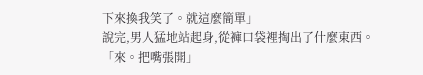下來換我笑了。就這麼簡單」
說完,男人猛地站起身,從褲口袋裡掏出了什麼東西。
「來。把嘴張開」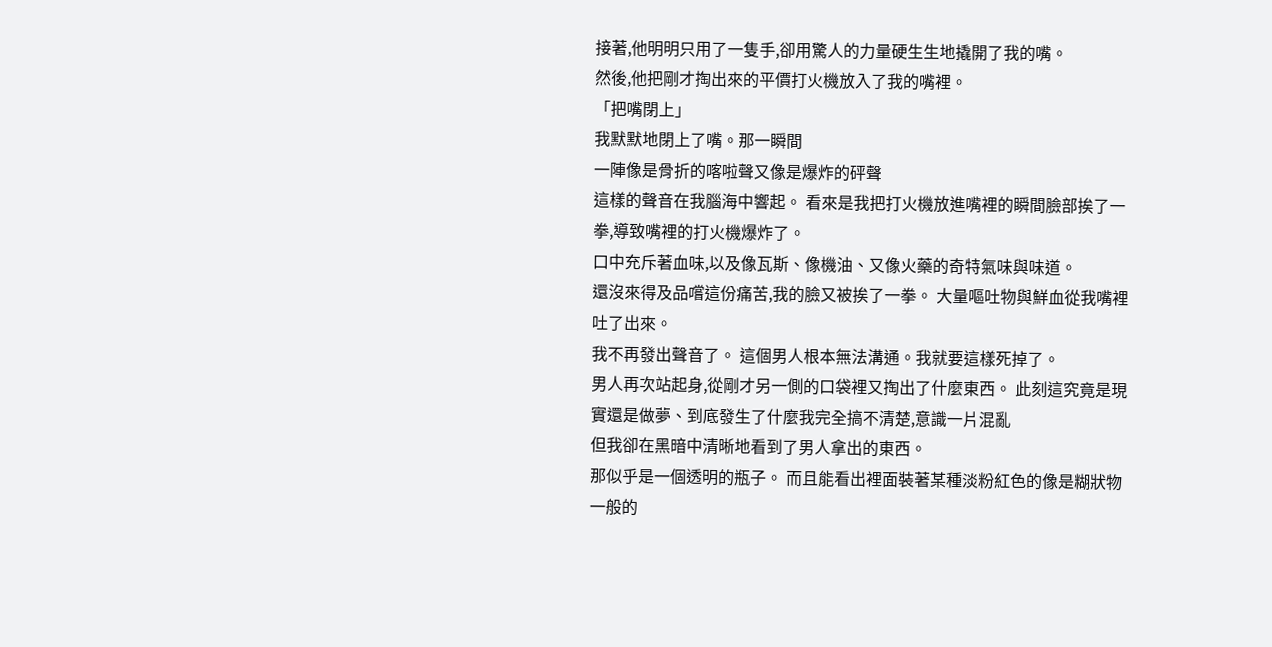接著,他明明只用了一隻手,卻用驚人的力量硬生生地撬開了我的嘴。
然後,他把剛才掏出來的平價打火機放入了我的嘴裡。
「把嘴閉上」
我默默地閉上了嘴。那一瞬間
一陣像是骨折的喀啦聲又像是爆炸的砰聲
這樣的聲音在我腦海中響起。 看來是我把打火機放進嘴裡的瞬間臉部挨了一拳,導致嘴裡的打火機爆炸了。
口中充斥著血味,以及像瓦斯、像機油、又像火藥的奇特氣味與味道。
還沒來得及品嚐這份痛苦,我的臉又被挨了一拳。 大量嘔吐物與鮮血從我嘴裡吐了出來。
我不再發出聲音了。 這個男人根本無法溝通。我就要這樣死掉了。
男人再次站起身,從剛才另一側的口袋裡又掏出了什麼東西。 此刻這究竟是現實還是做夢、到底發生了什麼我完全搞不清楚,意識一片混亂
但我卻在黑暗中清晰地看到了男人拿出的東西。
那似乎是一個透明的瓶子。 而且能看出裡面裝著某種淡粉紅色的像是糊狀物一般的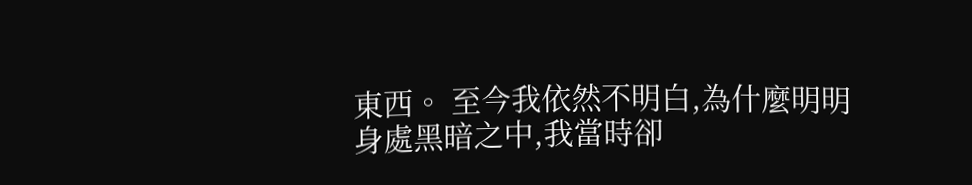東西。 至今我依然不明白,為什麼明明身處黑暗之中,我當時卻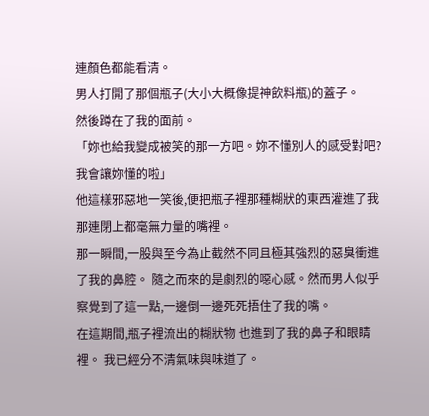連顏色都能看清。
男人打開了那個瓶子(大小大概像提神飲料瓶)的蓋子。
然後蹲在了我的面前。
「妳也給我變成被笑的那一方吧。妳不懂別人的感受對吧?我會讓妳懂的啦」
他這樣邪惡地一笑後,便把瓶子裡那種糊狀的東西灌進了我那連閉上都毫無力量的嘴裡。
那一瞬間,一股與至今為止截然不同且極其強烈的惡臭衝進了我的鼻腔。 隨之而來的是劇烈的噁心感。然而男人似乎察覺到了這一點,一邊倒一邊死死捂住了我的嘴。
在這期間,瓶子裡流出的糊狀物 也進到了我的鼻子和眼睛裡。 我已經分不清氣味與味道了。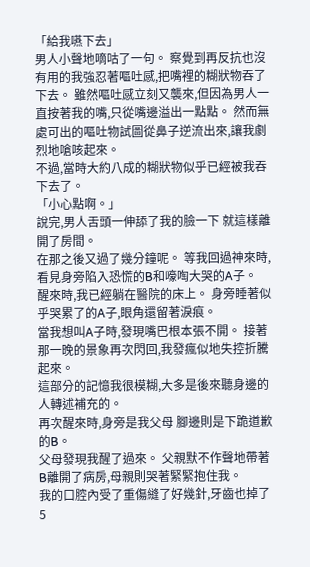「給我嚥下去」
男人小聲地嘀咕了一句。 察覺到再反抗也沒有用的我強忍著嘔吐感,把嘴裡的糊狀物吞了下去。 雖然嘔吐感立刻又襲來,但因為男人一直按著我的嘴,只從嘴邊溢出一點點。 然而無處可出的嘔吐物試圖從鼻子逆流出來,讓我劇烈地嗆咳起來。
不過,當時大約八成的糊狀物似乎已經被我吞下去了。
「小心點啊。」
說完,男人舌頭一伸舔了我的臉一下 就這樣離開了房間。
在那之後又過了幾分鐘呢。 等我回過神來時,看見身旁陷入恐慌的B和嚎啕大哭的A子。
醒來時,我已經躺在醫院的床上。 身旁睡著似乎哭累了的A子,眼角還留著淚痕。
當我想叫A子時,發現嘴巴根本張不開。 接著那一晚的景象再次閃回,我發瘋似地失控折騰起來。
這部分的記憶我很模糊,大多是後來聽身邊的人轉述補充的。
再次醒來時,身旁是我父母 腳邊則是下跪道歉的B。
父母發現我醒了過來。 父親默不作聲地帶著B離開了病房,母親則哭著緊緊抱住我。
我的口腔內受了重傷縫了好幾針,牙齒也掉了5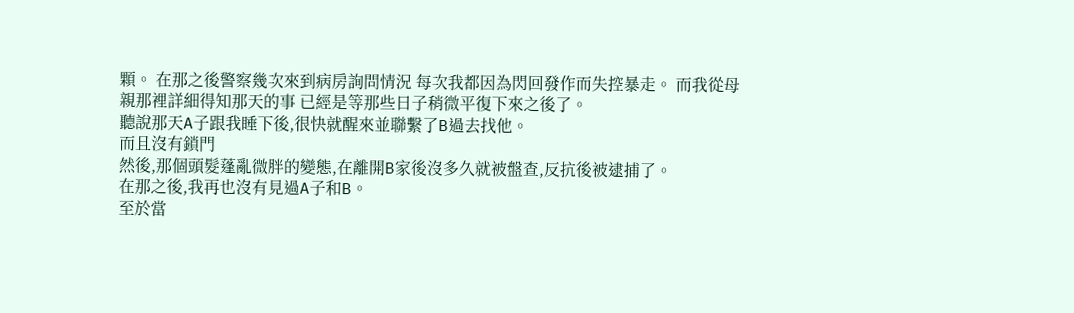顆。 在那之後警察幾次來到病房詢問情況 每次我都因為閃回發作而失控暴走。 而我從母親那裡詳細得知那天的事 已經是等那些日子稍微平復下來之後了。
聽說那天A子跟我睡下後,很快就醒來並聯繫了B過去找他。
而且沒有鎖門
然後,那個頭髮蓬亂微胖的變態,在離開B家後沒多久就被盤查,反抗後被逮捕了。
在那之後,我再也沒有見過A子和B。
至於當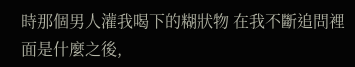時那個男人灌我喝下的糊狀物 在我不斷追問裡面是什麼之後,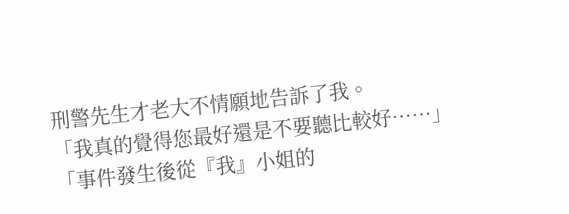刑警先生才老大不情願地告訴了我。
「我真的覺得您最好還是不要聽比較好……」
「事件發生後從『我』小姐的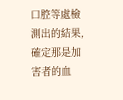口腔等處檢測出的結果,確定那是加害者的血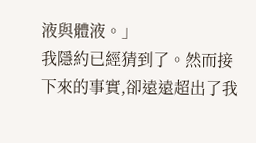液與體液。」
我隱約已經猜到了。然而接下來的事實,卻遠遠超出了我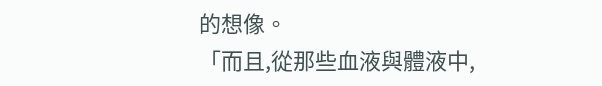的想像。
「而且,從那些血液與體液中,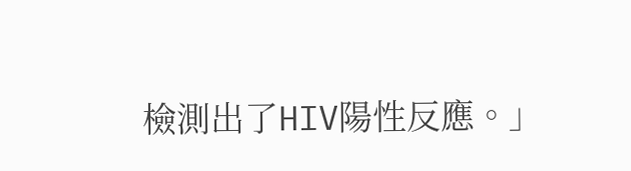檢測出了HIV陽性反應。」